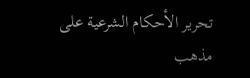تحرير الأحكام الشرعية على مذهب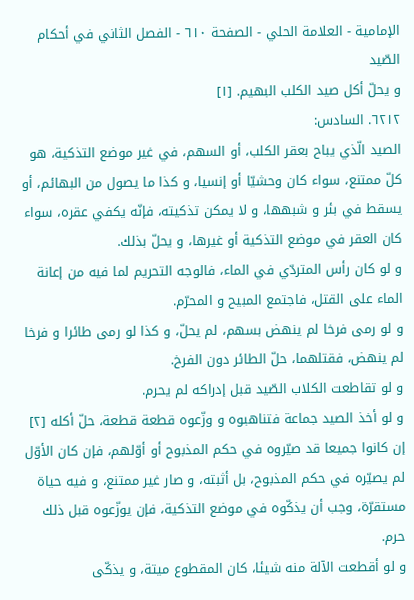الإمامية - العلامة الحلي - الصفحة ٦١٠ - الفصل الثاني في أحكام الصّيد
و يحلّ أكل صيد الكلب البهيم. [١]
٦٢١٢. السادس:
الصيد الّذي يباح بعقر الكلب، أو السهم، في غير موضع التذكية، هو كلّ ممتنع، سواء كان وحشيّا أو إنسيا، و كذا ما يصول من البهائم، أو يسقط في بئر و شبهها، و لا يمكن تذكيته، فإنّه يكفي عقره، سواء كان العقر في موضع التذكية أو غيرها، و يحلّ بذلك.
و لو كان رأس المتردّي في الماء، فالوجه التحريم لما فيه من إعانة الماء على القتل، فاجتمع المبيح و المحرّم.
و لو رمى فرخا لم ينهض بسهم، لم يحلّ، و كذا لو رمى طائرا و فرخا لم ينهض، فقتلهما، حلّ الطائر دون الفرخ.
و لو تقاطعت الكلاب الصّيد قبل إدراكه لم يحرم.
و لو أخذ الصيد جماعة فتناهبوه و وزّعوه قطعة قطعة، حلّ أكله [٢] إن كانوا جميعا قد صيّروه في حكم المذبوح أو أوّلهم، فإن كان الأوّل لم يصيّره في حكم المذبوح، بل أثبته، و صار غير ممتنع، و فيه حياة مستقرّة، وجب أن يذكّوه في موضع التذكية، فإن يوزّعوه قبل ذلك حرم.
و لو أقطعت الآلة منه شيئا، كان المقطوع ميتة، و يذكّى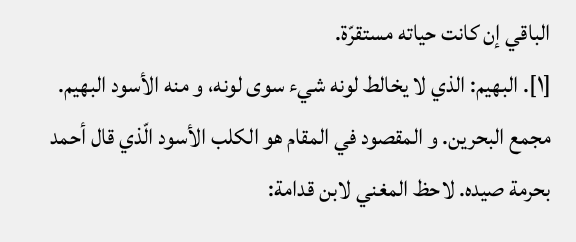الباقي إن كانت حياته مستقرّة.
[١]. البهيم: الذي لا يخالط لونه شيء سوى لونه، و منه الأسود البهيم. مجمع البحرين. و المقصود في المقام هو الكلب الأسود الّذي قال أحمد بحرمة صيده. لاحظ المغني لابن قدامة: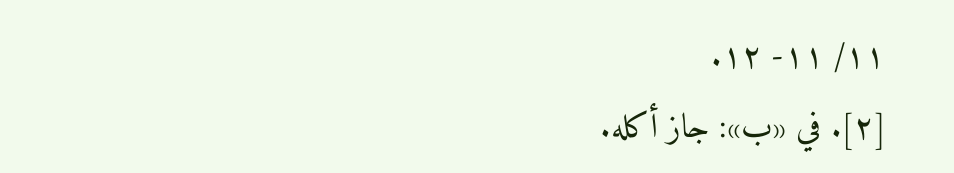١١/ ١١- ١٢.
[٢]. في «ب»: جاز أكله.